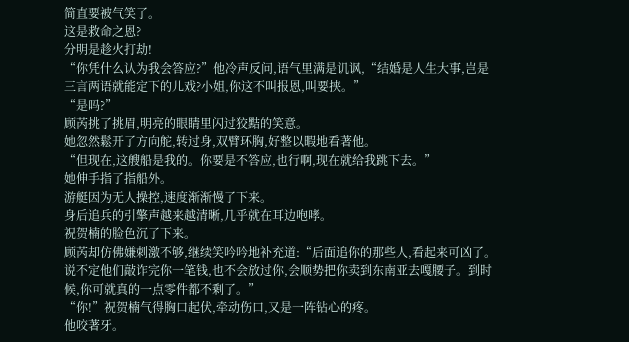简直要被气笑了。
这是救命之恩?
分明是趁火打劫!
“你凭什么认为我会答应?”他冷声反问,语气里满是讥讽,“结婚是人生大事,岂是三言两语就能定下的儿戏?小姐,你这不叫报恩,叫要挟。”
“是吗?”
顾芮挑了挑眉,明亮的眼睛里闪过狡黠的笑意。
她忽然鬆开了方向舵,转过身,双臂环胸,好整以暇地看著他。
“但现在,这艘船是我的。你要是不答应,也行啊,现在就给我跳下去。”
她伸手指了指船外。
游艇因为无人操控,速度渐渐慢了下来。
身后追兵的引擎声越来越清晰,几乎就在耳边咆哮。
祝贺楠的脸色沉了下来。
顾芮却仿佛嫌刺激不够,继续笑吟吟地补充道:“后面追你的那些人,看起来可凶了。说不定他们敲诈完你一笔钱,也不会放过你,会顺势把你卖到东南亚去嘎腰子。到时候,你可就真的一点零件都不剩了。”
“你!”祝贺楠气得胸口起伏,牵动伤口,又是一阵钻心的疼。
他咬著牙。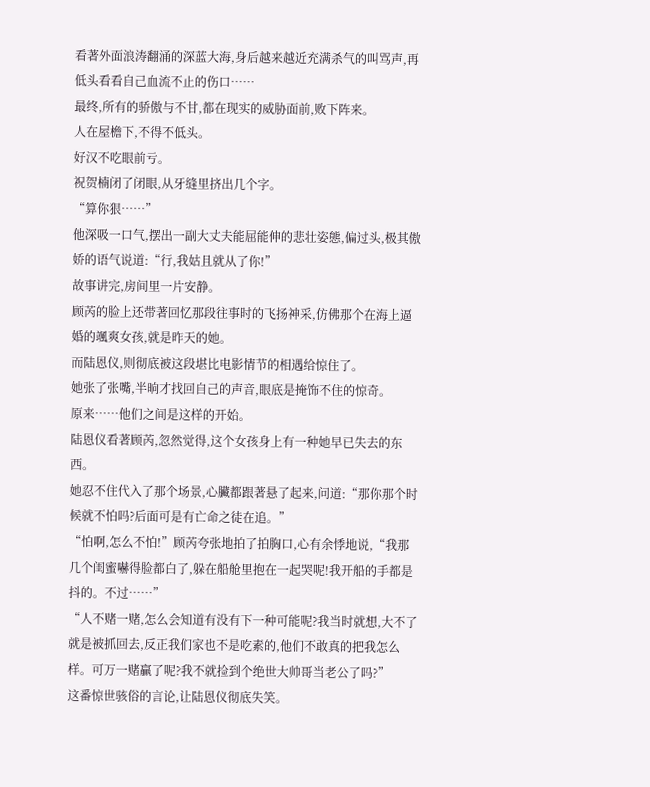看著外面浪涛翻涌的深蓝大海,身后越来越近充满杀气的叫骂声,再低头看看自己血流不止的伤口……
最终,所有的骄傲与不甘,都在现实的威胁面前,败下阵来。
人在屋檐下,不得不低头。
好汉不吃眼前亏。
祝贺楠闭了闭眼,从牙缝里挤出几个字。
“算你狠……”
他深吸一口气,摆出一副大丈夫能屈能伸的悲壮姿態,偏过头,极其傲娇的语气说道:“行,我姑且就从了你!”
故事讲完,房间里一片安静。
顾芮的脸上还带著回忆那段往事时的飞扬神采,仿佛那个在海上逼婚的颯爽女孩,就是昨天的她。
而陆恩仪,则彻底被这段堪比电影情节的相遇给惊住了。
她张了张嘴,半晌才找回自己的声音,眼底是掩饰不住的惊奇。
原来……他们之间是这样的开始。
陆恩仪看著顾芮,忽然觉得,这个女孩身上有一种她早已失去的东西。
她忍不住代入了那个场景,心臟都跟著悬了起来,问道:“那你那个时候就不怕吗?后面可是有亡命之徒在追。”
“怕啊,怎么不怕!”顾芮夸张地拍了拍胸口,心有余悸地说,“我那几个闺蜜嚇得脸都白了,躲在船舱里抱在一起哭呢!我开船的手都是抖的。不过……”
“人不赌一赌,怎么会知道有没有下一种可能呢?我当时就想,大不了就是被抓回去,反正我们家也不是吃素的,他们不敢真的把我怎么样。可万一赌贏了呢?我不就捡到个绝世大帅哥当老公了吗?”
这番惊世骇俗的言论,让陆恩仪彻底失笑。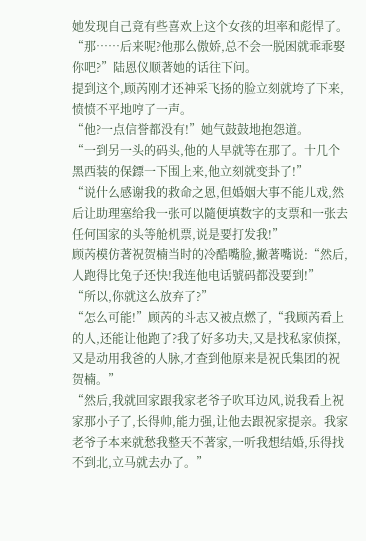她发现自己竟有些喜欢上这个女孩的坦率和彪悍了。
“那……后来呢?他那么傲娇,总不会一脱困就乖乖娶你吧?”陆恩仪顺著她的话往下问。
提到这个,顾芮刚才还神采飞扬的脸立刻就垮了下来,愤愤不平地哼了一声。
“他?一点信誉都没有!”她气鼓鼓地抱怨道。
“一到另一头的码头,他的人早就等在那了。十几个黑西装的保鏢一下围上来,他立刻就变卦了!”
“说什么感谢我的救命之恩,但婚姻大事不能儿戏,然后让助理塞给我一张可以隨便填数字的支票和一张去任何国家的头等舱机票,说是要打发我!”
顾芮模仿著祝贺楠当时的冷酷嘴脸,撇著嘴说:“然后,人跑得比兔子还快!我连他电话號码都没要到!”
“所以,你就这么放弃了?”
“怎么可能!”顾芮的斗志又被点燃了,“我顾芮看上的人,还能让他跑了?我了好多功夫,又是找私家侦探,又是动用我爸的人脉,才查到他原来是祝氏集团的祝贺楠。”
“然后,我就回家跟我家老爷子吹耳边风,说我看上祝家那小子了,长得帅,能力强,让他去跟祝家提亲。我家老爷子本来就愁我整天不著家,一听我想结婚,乐得找不到北,立马就去办了。”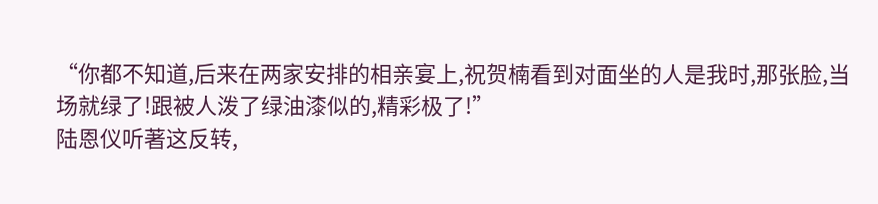“你都不知道,后来在两家安排的相亲宴上,祝贺楠看到对面坐的人是我时,那张脸,当场就绿了!跟被人泼了绿油漆似的,精彩极了!”
陆恩仪听著这反转,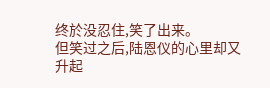终於没忍住,笑了出来。
但笑过之后,陆恩仪的心里却又升起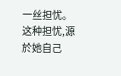一丝担忧。
这种担忧,源於她自己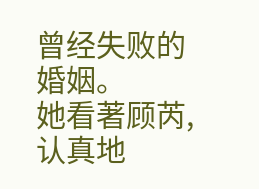曾经失败的婚姻。
她看著顾芮,认真地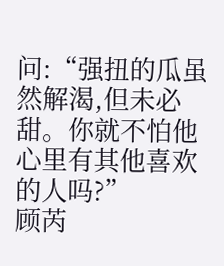问:“强扭的瓜虽然解渴,但未必甜。你就不怕他心里有其他喜欢的人吗?”
顾芮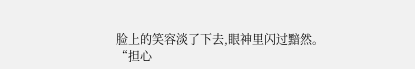脸上的笑容淡了下去,眼神里闪过黯然。
“担心